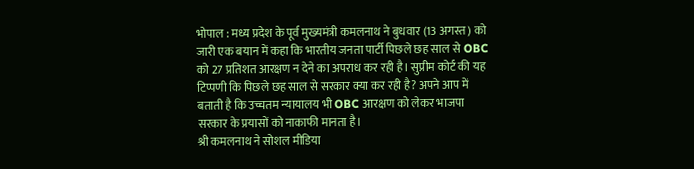भोपाल : मध्य प्रदेश के पूर्व मुख्यमंत्री कमलनाथ ने बुधवार (13 अगस्त) को जारी एक बयान में कहा कि भारतीय जनता पार्टी पिछले छह साल से OBC को 27 प्रतिशत आरक्षण न देने का अपराध कर रही है। सुप्रीम कोर्ट की यह टिप्पणी कि पिछले छह साल से सरकार क्या कर रही है? अपने आप में बताती है कि उच्चतम न्यायालय भी OBC आरक्षण को लेकर भाजपा सरकार के प्रयासों को नाकाफी मानता है।
श्री कमलनाथ ने सोशल मीडिया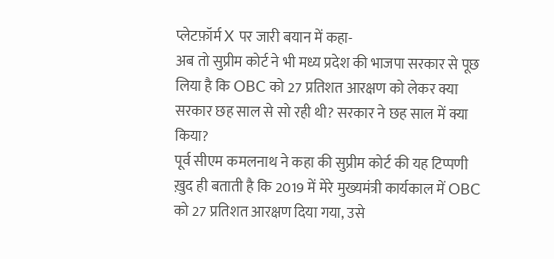प्लेटफ़ॉर्म X पर जारी बयान में कहा-
अब तो सुप्रीम कोर्ट ने भी मध्य प्रदेश की भाजपा सरकार से पूछ लिया है कि OBC को 27 प्रतिशत आरक्षण को लेकर क्या सरकार छह साल से सो रही थी? सरकार ने छह साल में क्या किया?
पूर्व सीएम कमलनाथ ने कहा की सुप्रीम कोर्ट की यह टिप्पणी ख़ुद ही बताती है कि 2019 में मेरे मुख्यमंत्री कार्यकाल में OBC को 27 प्रतिशत आरक्षण दिया गया, उसे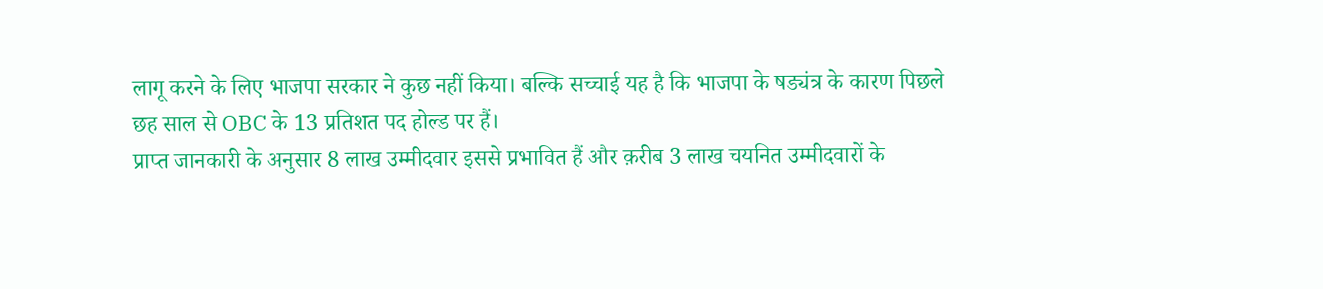लागू करने के लिए भाजपा सरकार ने कुछ नहीं किया। बल्कि सच्चाई यह है कि भाजपा के षड्यंत्र के कारण पिछले छह साल से OBC के 13 प्रतिशत पद होल्ड पर हैं।
प्राप्त जानकारी के अनुसार 8 लाख उम्मीदवार इससे प्रभावित हैं और क़रीब 3 लाख चयनित उम्मीदवारों के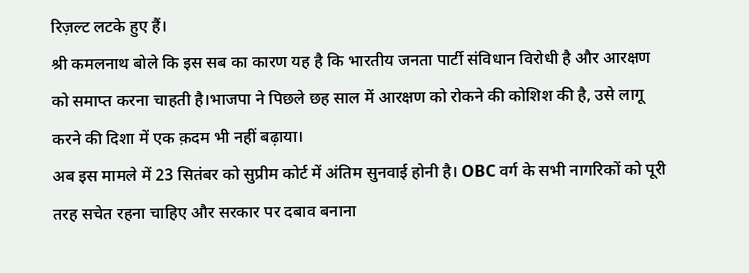रिज़ल्ट लटके हुए हैं।
श्री कमलनाथ बोले कि इस सब का कारण यह है कि भारतीय जनता पार्टी संविधान विरोधी है और आरक्षण को समाप्त करना चाहती है।भाजपा ने पिछले छह साल में आरक्षण को रोकने की कोशिश की है, उसे लागू करने की दिशा में एक क़दम भी नहीं बढ़ाया।
अब इस मामले में 23 सितंबर को सुप्रीम कोर्ट में अंतिम सुनवाई होनी है। OBC वर्ग के सभी नागरिकों को पूरी तरह सचेत रहना चाहिए और सरकार पर दबाव बनाना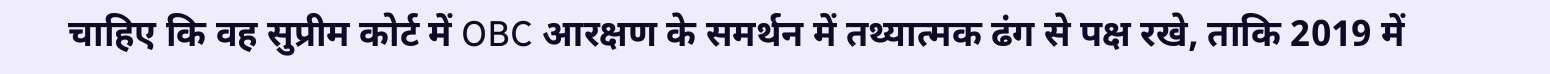चाहिए कि वह सुप्रीम कोर्ट में OBC आरक्षण के समर्थन में तथ्यात्मक ढंग से पक्ष रखे, ताकि 2019 में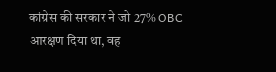कांग्रेस की सरकार ने जो 27% OBC आरक्षण दिया था, वह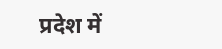प्रदेश में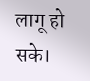लागू हो सके।